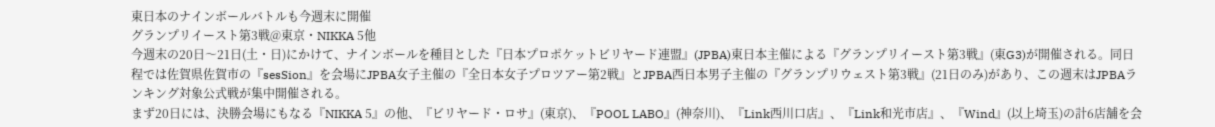東日本のナインボールバトルも今週末に開催
グランプリイースト第3戦@東京・NIKKA 5他
今週末の20日〜21日(土・日)にかけて、ナインボールを種目とした『日本プロポケットビリヤード連盟』(JPBA)東日本主催による『グランプリイースト第3戦』(東G3)が開催される。同日程では佐賀県佐賀市の『sesSion』を会場にJPBA女子主催の『全日本女子プロツアー第2戦』とJPBA西日本男子主催の『グランプリウェスト第3戦』(21日のみ)があり、この週末はJPBAランキング対象公式戦が集中開催される。
まず20日には、決勝会場にもなる『NIKKA 5』の他、『ビリヤード・ロサ』(東京)、『POOL LABO』(神奈川)、『Link西川口店』、『Link和光市店』、『Wind』(以上埼玉)の計6店舗を会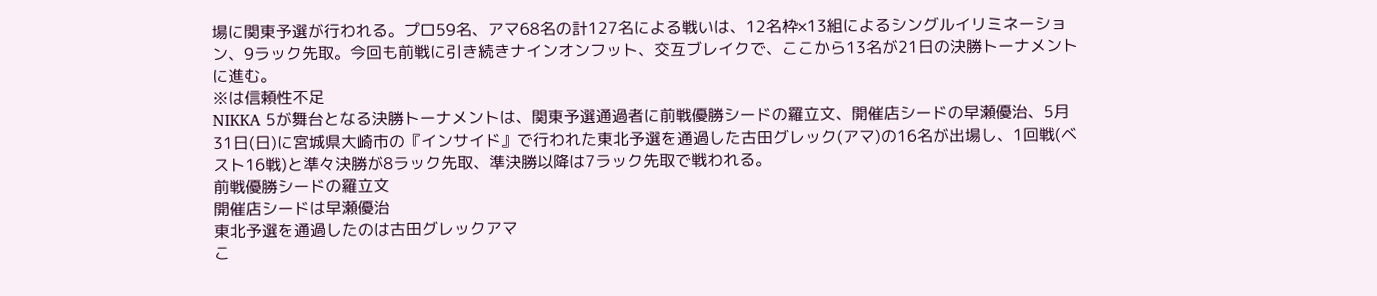場に関東予選が行われる。プロ59名、アマ68名の計127名による戦いは、12名枠×13組によるシングルイリミネーション、9ラック先取。今回も前戦に引き続きナインオンフット、交互ブレイクで、ここから13名が21日の決勝トーナメントに進む。
※は信頼性不足
NIKKA 5が舞台となる決勝トーナメントは、関東予選通過者に前戦優勝シードの羅立文、開催店シードの早瀬優治、5月31日(日)に宮城県大崎市の『インサイド』で行われた東北予選を通過した古田グレック(アマ)の16名が出場し、1回戦(ベスト16戦)と準々決勝が8ラック先取、準決勝以降は7ラック先取で戦われる。
前戦優勝シードの羅立文
開催店シードは早瀬優治
東北予選を通過したのは古田グレックアマ
こ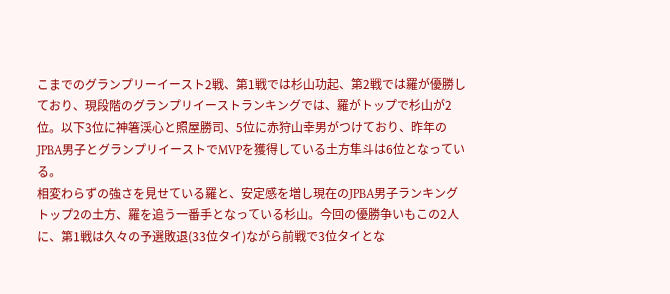こまでのグランプリーイースト2戦、第1戦では杉山功起、第2戦では羅が優勝しており、現段階のグランプリイーストランキングでは、羅がトップで杉山が2位。以下3位に神箸渓心と照屋勝司、5位に赤狩山幸男がつけており、昨年のJPBA男子とグランプリイーストでMVPを獲得している土方隼斗は6位となっている。
相変わらずの強さを見せている羅と、安定感を増し現在のJPBA男子ランキングトップ2の土方、羅を追う一番手となっている杉山。今回の優勝争いもこの2人に、第1戦は久々の予選敗退(33位タイ)ながら前戦で3位タイとな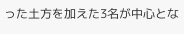った土方を加えた3名が中心とな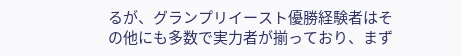るが、グランプリイースト優勝経験者はその他にも多数で実力者が揃っており、まず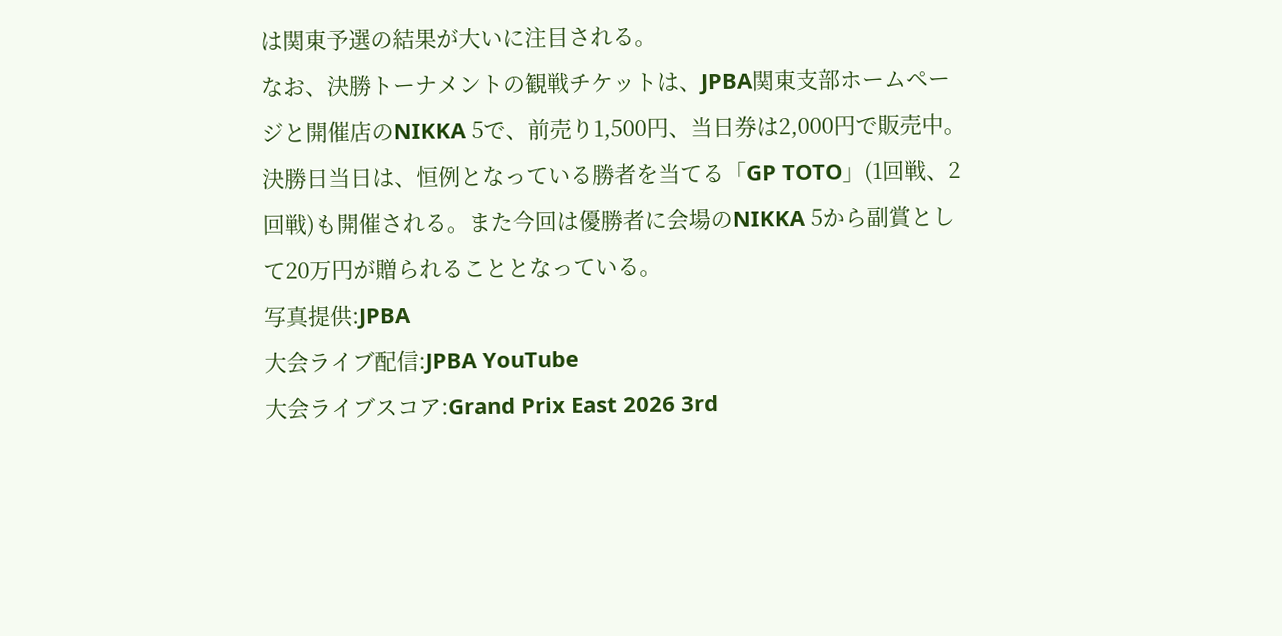は関東予選の結果が大いに注目される。
なお、決勝トーナメントの観戦チケットは、JPBA関東支部ホームページと開催店のNIKKA 5で、前売り1,500円、当日券は2,000円で販売中。決勝日当日は、恒例となっている勝者を当てる「GP TOTO」(1回戦、2回戦)も開催される。また今回は優勝者に会場のNIKKA 5から副賞として20万円が贈られることとなっている。
写真提供:JPBA
大会ライブ配信:JPBA YouTube
大会ライブスコア:Grand Prix East 2026 3rd